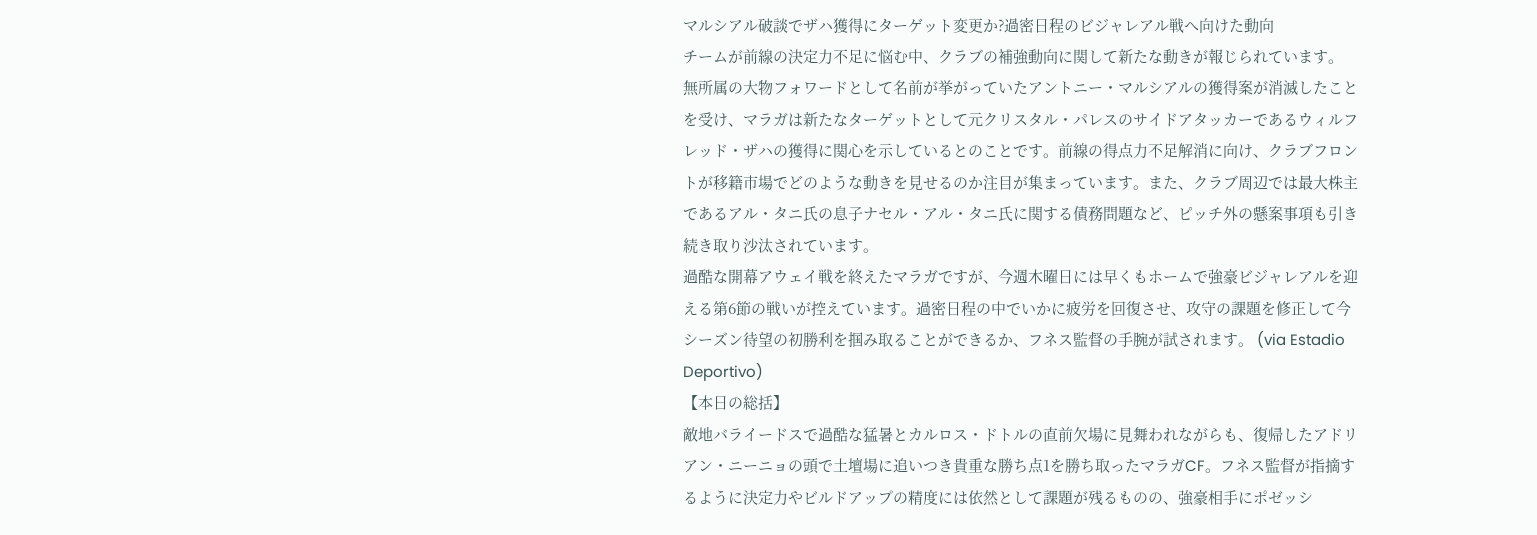マルシアル破談でザハ獲得にターゲット変更か?過密日程のビジャレアル戦へ向けた動向
チームが前線の決定力不足に悩む中、クラブの補強動向に関して新たな動きが報じられています。
無所属の大物フォワードとして名前が挙がっていたアントニー・マルシアルの獲得案が消滅したことを受け、マラガは新たなターゲットとして元クリスタル・パレスのサイドアタッカーであるウィルフレッド・ザハの獲得に関心を示しているとのことです。前線の得点力不足解消に向け、クラブフロントが移籍市場でどのような動きを見せるのか注目が集まっています。また、クラブ周辺では最大株主であるアル・タニ氏の息子ナセル・アル・タニ氏に関する債務問題など、ピッチ外の懸案事項も引き続き取り沙汰されています。
過酷な開幕アウェイ戦を終えたマラガですが、今週木曜日には早くもホームで強豪ビジャレアルを迎える第6節の戦いが控えています。過密日程の中でいかに疲労を回復させ、攻守の課題を修正して今シーズン待望の初勝利を掴み取ることができるか、フネス監督の手腕が試されます。 (via Estadio Deportivo)
【本日の総括】
敵地バライードスで過酷な猛暑とカルロス・ドトルの直前欠場に見舞われながらも、復帰したアドリアン・ニーニョの頭で土壇場に追いつき貴重な勝ち点1を勝ち取ったマラガCF。フネス監督が指摘するように決定力やビルドアップの精度には依然として課題が残るものの、強豪相手にポゼッシ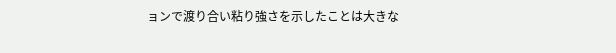ョンで渡り合い粘り強さを示したことは大きな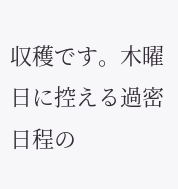収穫です。木曜日に控える過密日程の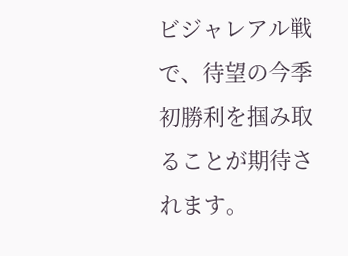ビジャレアル戦で、待望の今季初勝利を掴み取ることが期待されます。